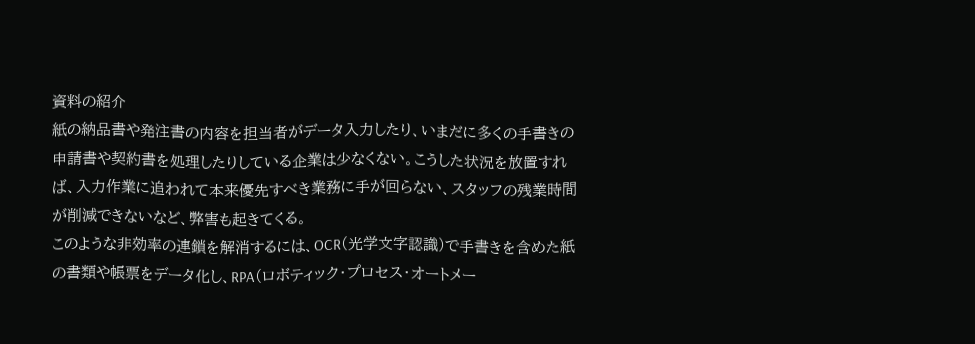資料の紹介
紙の納品書や発注書の内容を担当者がデータ入力したり、いまだに多くの手書きの申請書や契約書を処理したりしている企業は少なくない。こうした状況を放置すれば、入力作業に追われて本来優先すべき業務に手が回らない、スタッフの残業時間が削減できないなど、弊害も起きてくる。
このような非効率の連鎖を解消するには、OCR(光学文字認識)で手書きを含めた紙の書類や帳票をデータ化し、RPA(ロボティック・プロセス・オートメー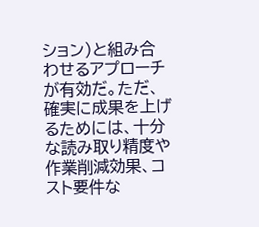ション)と組み合わせるアプローチが有効だ。ただ、確実に成果を上げるためには、十分な読み取り精度や作業削減効果、コスト要件な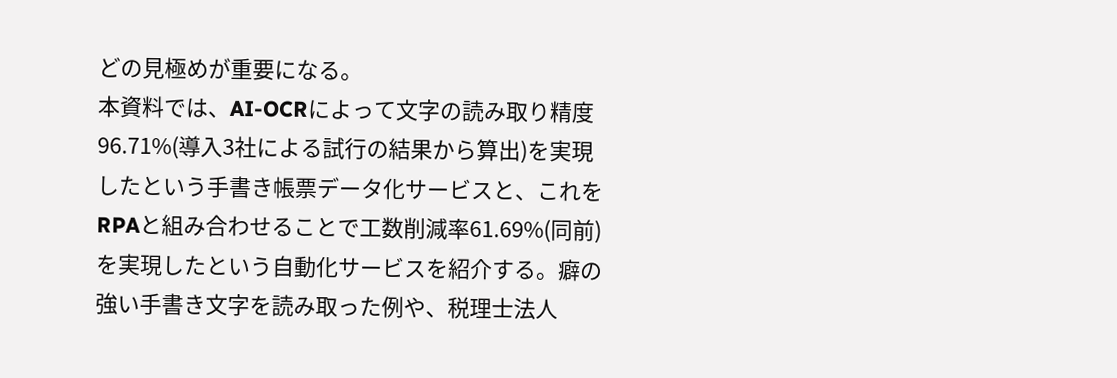どの見極めが重要になる。
本資料では、AI-OCRによって文字の読み取り精度96.71%(導入3社による試行の結果から算出)を実現したという手書き帳票データ化サービスと、これをRPAと組み合わせることで工数削減率61.69%(同前)を実現したという自動化サービスを紹介する。癖の強い手書き文字を読み取った例や、税理士法人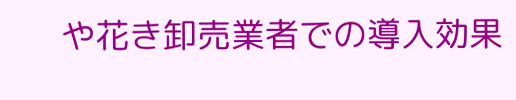や花き卸売業者での導入効果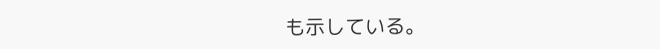も示している。